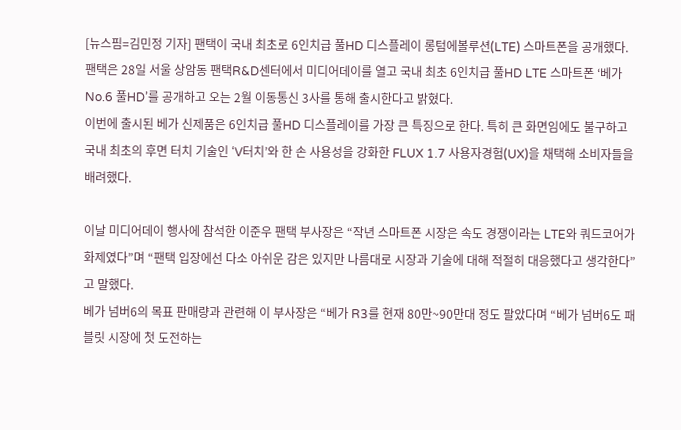[뉴스핌=김민정 기자] 팬택이 국내 최초로 6인치급 풀HD 디스플레이 롱텀에볼루션(LTE) 스마트폰을 공개했다.
팬택은 28일 서울 상암동 팬택R&D센터에서 미디어데이를 열고 국내 최초 6인치급 풀HD LTE 스마트폰 ‘베가 No.6 풀HD’를 공개하고 오는 2월 이동통신 3사를 통해 출시한다고 밝혔다.
이번에 출시된 베가 신제품은 6인치급 풀HD 디스플레이를 가장 큰 특징으로 한다. 특히 큰 화면임에도 불구하고 국내 최초의 후면 터치 기술인 ‘V터치’와 한 손 사용성을 강화한 FLUX 1.7 사용자경험(UX)을 채택해 소비자들을 배려했다.

이날 미디어데이 행사에 참석한 이준우 팬택 부사장은 “작년 스마트폰 시장은 속도 경쟁이라는 LTE와 쿼드코어가 화제였다”며 “팬택 입장에선 다소 아쉬운 감은 있지만 나름대로 시장과 기술에 대해 적절히 대응했다고 생각한다”고 말했다.
베가 넘버6의 목표 판매량과 관련해 이 부사장은 “베가 R3를 현재 80만~90만대 정도 팔았다며 “베가 넘버6도 패블릿 시장에 첫 도전하는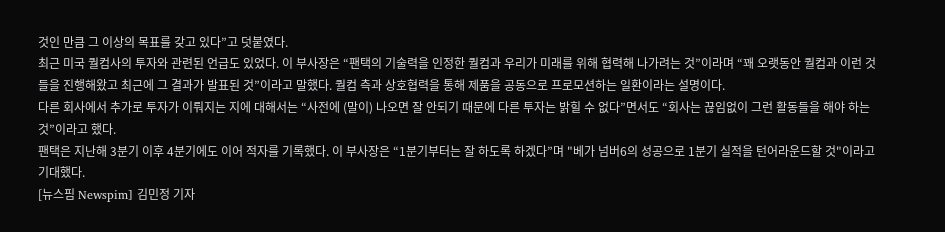것인 만큼 그 이상의 목표를 갖고 있다”고 덧붙였다.
최근 미국 퀄컴사의 투자와 관련된 언급도 있었다. 이 부사장은 “팬택의 기술력을 인정한 퀄컴과 우리가 미래를 위해 협력해 나가려는 것”이라며 “꽤 오랫동안 퀄컴과 이런 것들을 진행해왔고 최근에 그 결과가 발표된 것”이라고 말했다. 퀄컴 측과 상호협력을 통해 제품을 공동으로 프로모션하는 일환이라는 설명이다.
다른 회사에서 추가로 투자가 이뤄지는 지에 대해서는 “사전에 (말이) 나오면 잘 안되기 때문에 다른 투자는 밝힐 수 없다”면서도 “회사는 끊임없이 그런 활동들을 해야 하는 것”이라고 했다.
팬택은 지난해 3분기 이후 4분기에도 이어 적자를 기록했다. 이 부사장은 “1분기부터는 잘 하도록 하겠다”며 "베가 넘버6의 성공으로 1분기 실적을 턴어라운드할 것"이라고 기대했다.
[뉴스핌 Newspim] 김민정 기자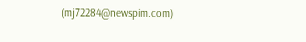(mj72284@newspim.com)